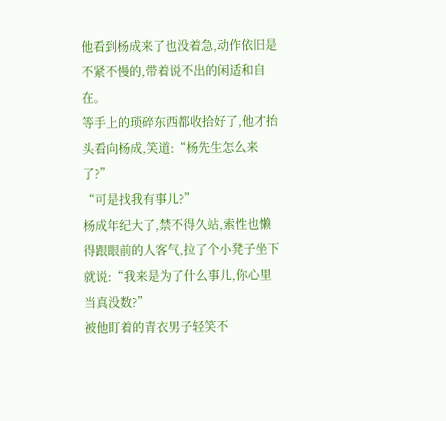他看到杨成来了也没着急,动作依旧是不紧不慢的,带着说不出的闲适和自在。
等手上的琐碎东西都收拾好了,他才抬头看向杨成,笑道:“杨先生怎么来了?”
“可是找我有事儿?”
杨成年纪大了,禁不得久站,索性也懒得跟眼前的人客气,拉了个小凳子坐下就说:“我来是为了什么事儿,你心里当真没数?”
被他盯着的青衣男子轻笑不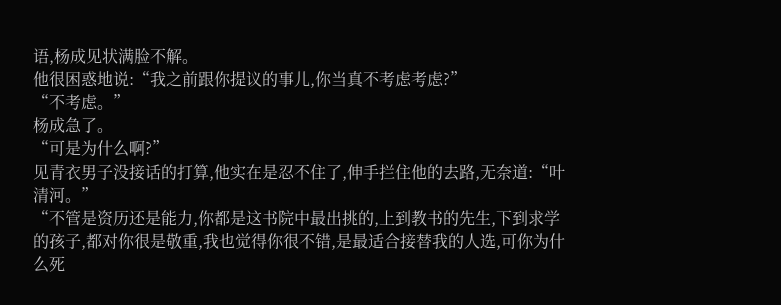语,杨成见状满脸不解。
他很困惑地说:“我之前跟你提议的事儿,你当真不考虑考虑?”
“不考虑。”
杨成急了。
“可是为什么啊?”
见青衣男子没接话的打算,他实在是忍不住了,伸手拦住他的去路,无奈道:“叶清河。”
“不管是资历还是能力,你都是这书院中最出挑的,上到教书的先生,下到求学的孩子,都对你很是敬重,我也觉得你很不错,是最适合接替我的人选,可你为什么死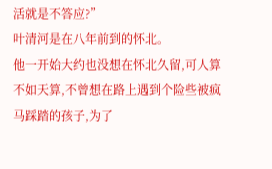活就是不答应?”
叶清河是在八年前到的怀北。
他一开始大约也没想在怀北久留,可人算不如天算,不曾想在路上遇到个险些被疯马踩踏的孩子,为了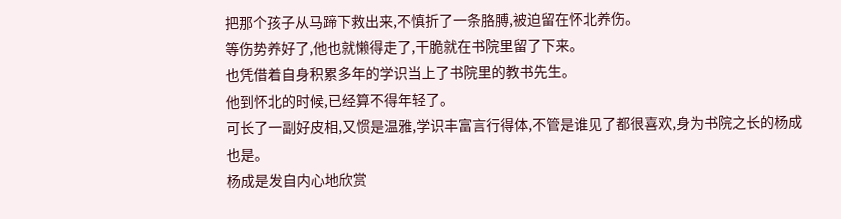把那个孩子从马蹄下救出来,不慎折了一条胳膊,被迫留在怀北养伤。
等伤势养好了,他也就懒得走了,干脆就在书院里留了下来。
也凭借着自身积累多年的学识当上了书院里的教书先生。
他到怀北的时候,已经算不得年轻了。
可长了一副好皮相,又惯是温雅,学识丰富言行得体,不管是谁见了都很喜欢,身为书院之长的杨成也是。
杨成是发自内心地欣赏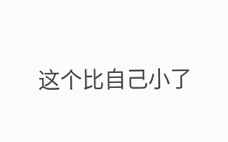这个比自己小了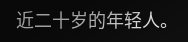近二十岁的年轻人。